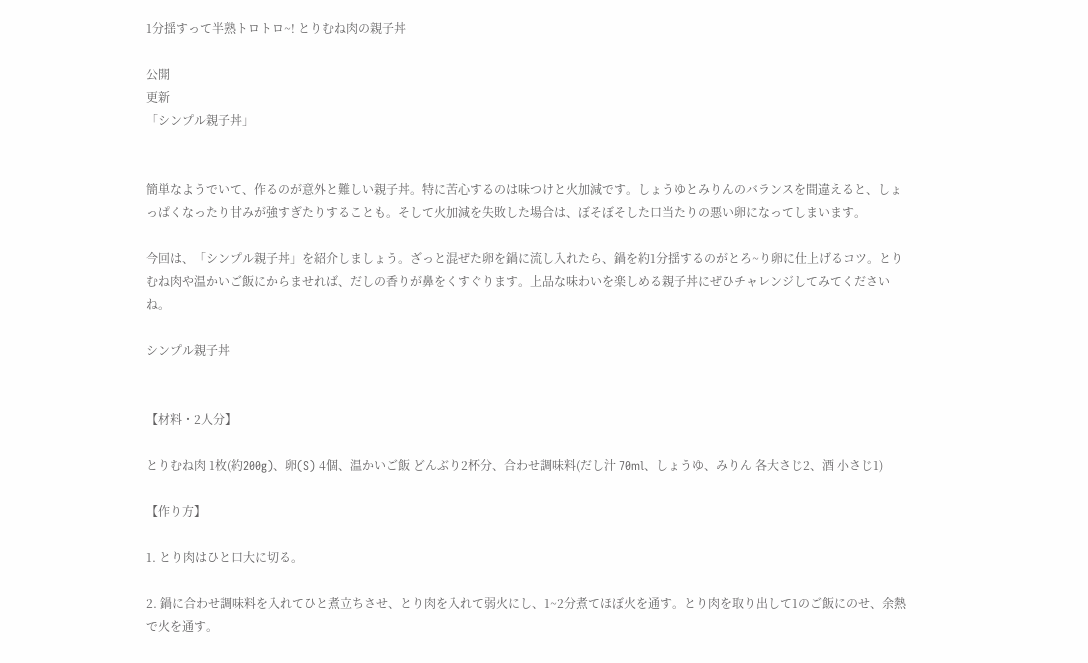1分揺すって半熟トロトロ~! とりむね肉の親子丼

公開
更新
「シンプル親子丼」


簡単なようでいて、作るのが意外と難しい親子丼。特に苦心するのは味つけと火加減です。しょうゆとみりんのバランスを間違えると、しょっぱくなったり甘みが強すぎたりすることも。そして火加減を失敗した場合は、ぼそぼそした口当たりの悪い卵になってしまいます。

今回は、「シンプル親子丼」を紹介しましょう。ざっと混ぜた卵を鍋に流し入れたら、鍋を約1分揺するのがとろ~り卵に仕上げるコツ。とりむね肉や温かいご飯にからませれば、だしの香りが鼻をくすぐります。上品な味わいを楽しめる親子丼にぜひチャレンジしてみてくださいね。

シンプル親子丼


【材料・2人分】

とりむね肉 1枚(約200g)、卵(S) 4個、温かいご飯 どんぶり2杯分、合わせ調味料(だし汁 70ml、しょうゆ、みりん 各大さじ2、酒 小さじ1)

【作り方】

1. とり肉はひと口大に切る。

2. 鍋に合わせ調味料を入れてひと煮立ちさせ、とり肉を入れて弱火にし、1~2分煮てほぼ火を通す。とり肉を取り出して1のご飯にのせ、余熱で火を通す。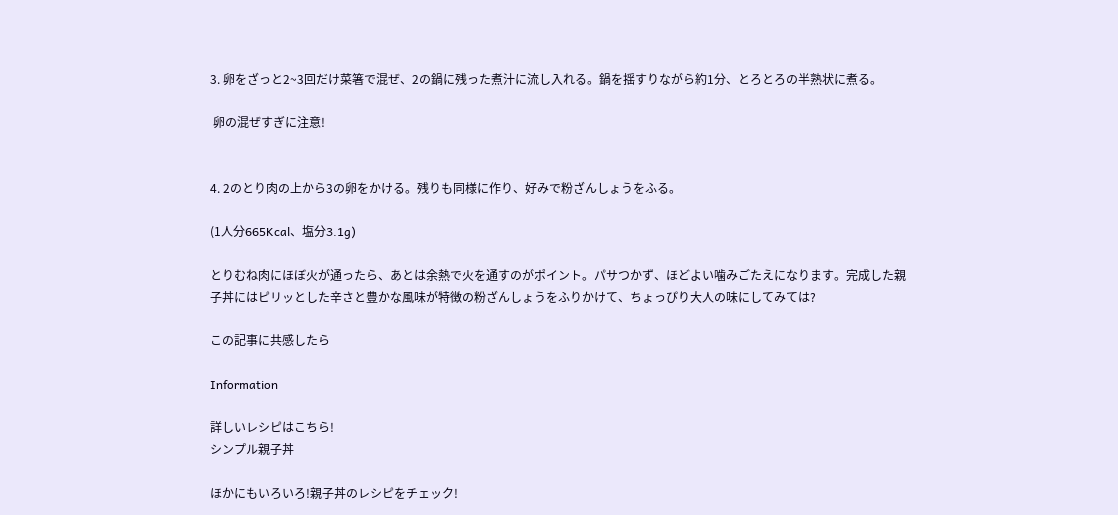3. 卵をざっと2~3回だけ菜箸で混ぜ、2の鍋に残った煮汁に流し入れる。鍋を揺すりながら約1分、とろとろの半熟状に煮る。

 卵の混ぜすぎに注意!


4. 2のとり肉の上から3の卵をかける。残りも同様に作り、好みで粉ざんしょうをふる。

(1人分665Kcal、塩分3.1g)

とりむね肉にほぼ火が通ったら、あとは余熱で火を通すのがポイント。パサつかず、ほどよい噛みごたえになります。完成した親子丼にはピリッとした辛さと豊かな風味が特徴の粉ざんしょうをふりかけて、ちょっぴり大人の味にしてみては?

この記事に共感したら

Information

詳しいレシピはこちら!
シンプル親子丼

ほかにもいろいろ!親子丼のレシピをチェック!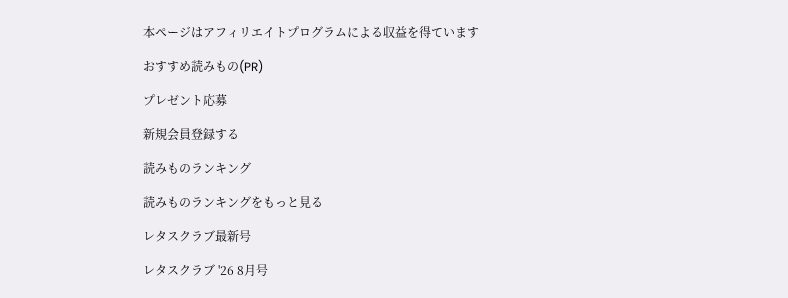本ページはアフィリエイトプログラムによる収益を得ています

おすすめ読みもの(PR)

プレゼント応募

新規会員登録する

読みものランキング

読みものランキングをもっと見る

レタスクラブ最新号

レタスクラブ '26 8月号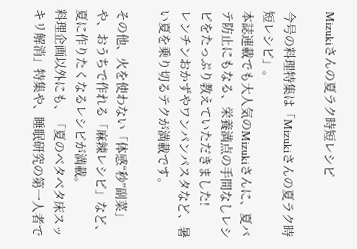Mizukiさんの夏ラク時短レシピ

今号の料理特集は「Mizukiさんの夏ラク時短レシピ」。
本誌連載でも大人気のMizukiさんに、夏バテ防止にもなる、栄養満点の手間なしレシピをたっぷり教えていただきました!
レンチンおかずやワンパンパスタなど、暑い夏を乗り切るテクが満載です。

その他、火を使わない「体感“秒”副菜」や、おうちで作れる「麻辣レシピ」など、夏に作りたくなるレシピが満載。
料理企画以外にも、「夏のベタベタ床スッキリ解消」特集や、睡眠研究の第一人者で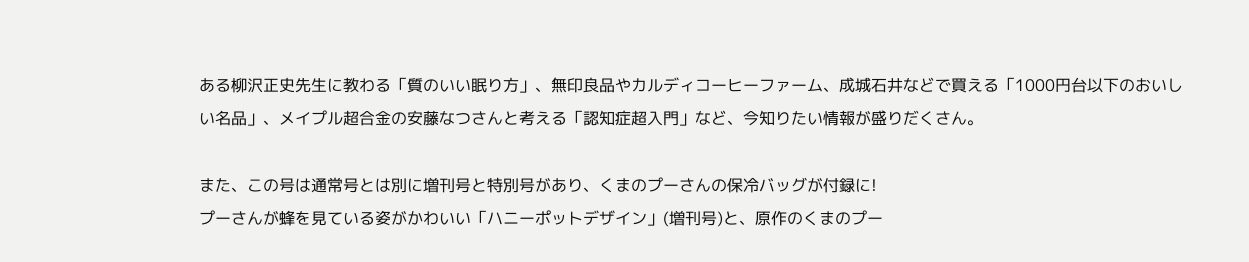ある柳沢正史先生に教わる「質のいい眠り方」、無印良品やカルディコーヒーファーム、成城石井などで買える「1000円台以下のおいしい名品」、メイプル超合金の安藤なつさんと考える「認知症超入門」など、今知りたい情報が盛りだくさん。

また、この号は通常号とは別に増刊号と特別号があり、くまのプーさんの保冷バッグが付録に!
プーさんが蜂を見ている姿がかわいい「ハニーポットデザイン」(増刊号)と、原作のくまのプー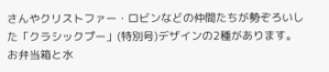さんやクリストファー・ロビンなどの仲間たちが勢ぞろいした「クラシックプー」(特別号)デザインの2種があります。
お弁当箱と水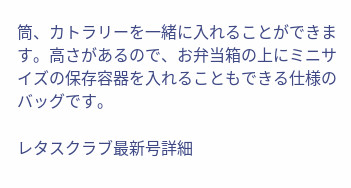筒、カトラリーを一緒に入れることができます。高さがあるので、お弁当箱の上にミニサイズの保存容器を入れることもできる仕様のバッグです。

レタスクラブ最新号詳細